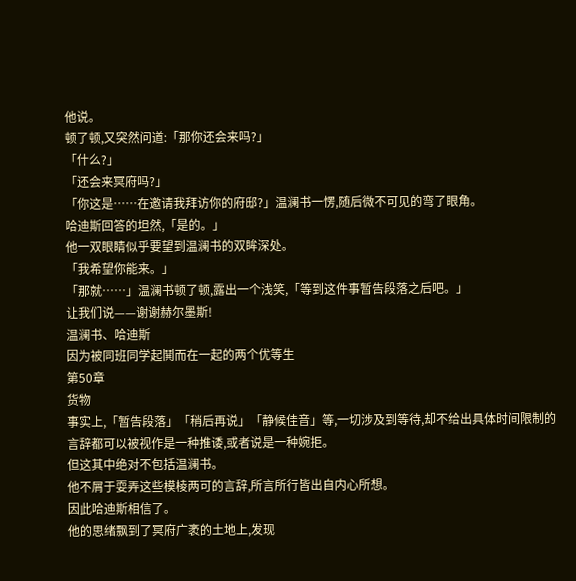他说。
顿了顿,又突然问道:「那你还会来吗?」
「什么?」
「还会来冥府吗?」
「你这是……在邀请我拜访你的府邸?」温澜书一愣,随后微不可见的弯了眼角。
哈迪斯回答的坦然,「是的。」
他一双眼睛似乎要望到温澜书的双眸深处。
「我希望你能来。」
「那就……」温澜书顿了顿,露出一个浅笑,「等到这件事暂告段落之后吧。」
让我们说——谢谢赫尔墨斯!
温澜书、哈迪斯
因为被同班同学起鬨而在一起的两个优等生
第50章
货物
事实上,「暂告段落」「稍后再说」「静候佳音」等,一切涉及到等待,却不给出具体时间限制的言辞都可以被视作是一种推诿,或者说是一种婉拒。
但这其中绝对不包括温澜书。
他不屑于耍弄这些模棱两可的言辞,所言所行皆出自内心所想。
因此哈迪斯相信了。
他的思绪飘到了冥府广袤的土地上,发现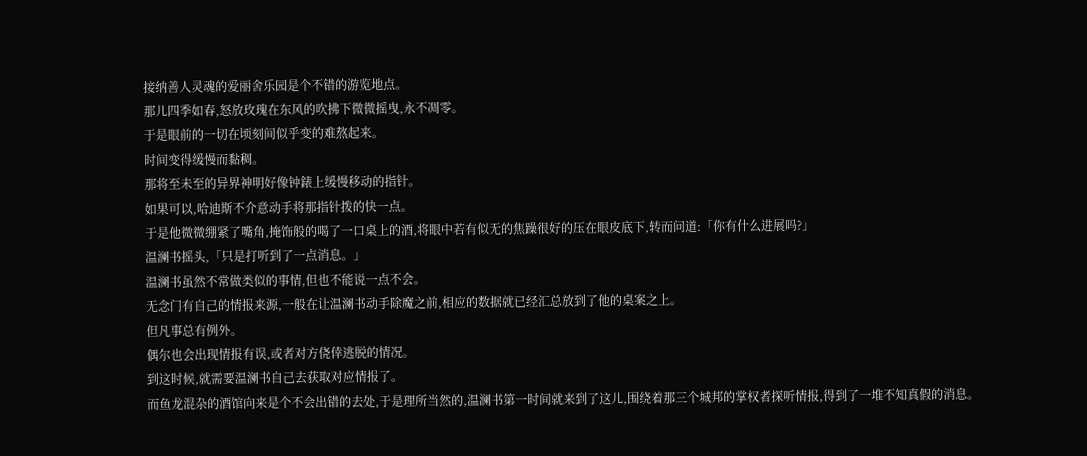接纳善人灵魂的爱丽舍乐园是个不错的游览地点。
那儿四季如春,怒放玫瑰在东风的吹拂下微微摇曳,永不凋零。
于是眼前的一切在顷刻间似乎变的难熬起来。
时间变得缓慢而黏稠。
那将至未至的异界神明好像钟錶上缓慢移动的指针。
如果可以,哈迪斯不介意动手将那指针拨的快一点。
于是他微微绷紧了嘴角,掩饰般的喝了一口桌上的酒,将眼中若有似无的焦躁很好的压在眼皮底下,转而问道:「你有什么进展吗?」
温澜书摇头,「只是打听到了一点消息。」
温澜书虽然不常做类似的事情,但也不能说一点不会。
无念门有自己的情报来源,一般在让温澜书动手除魔之前,相应的数据就已经汇总放到了他的桌案之上。
但凡事总有例外。
偶尔也会出现情报有误,或者对方侥倖逃脱的情况。
到这时候,就需要温澜书自己去获取对应情报了。
而鱼龙混杂的酒馆向来是个不会出错的去处,于是理所当然的,温澜书第一时间就来到了这儿,围绕着那三个城邦的掌权者探听情报,得到了一堆不知真假的消息。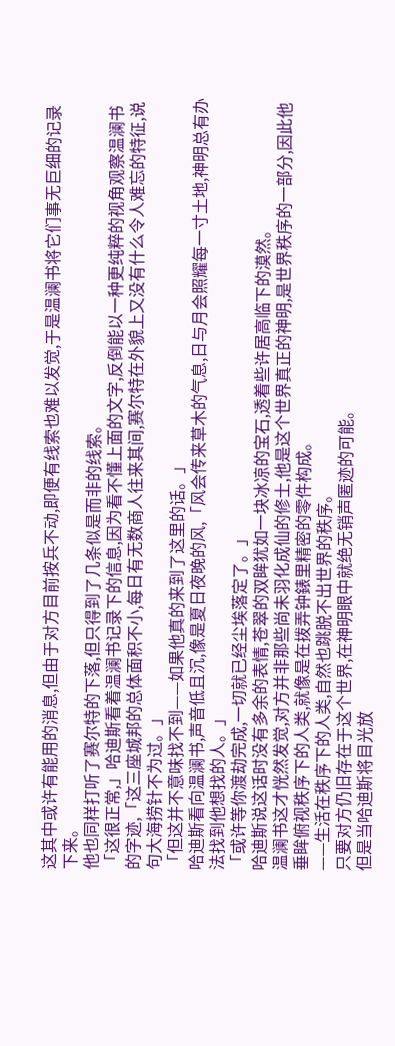这其中或许有能用的消息,但由于对方目前按兵不动,即便有线索也难以发觉,于是温澜书将它们事无巨细的记录下来。
他也同样打听了赛尔特的下落,但只得到了几条似是而非的线索。
「这很正常,」哈迪斯看着温澜书记录下的信息,因为看不懂上面的文字,反倒能以一种更纯粹的视角观察温澜书的字迹,「这三座城邦的总体面积不小,每日有无数商人往来其间,赛尔特在外貌上又没有什么令人难忘的特征,说句大海捞针不为过。」
「但这并不意味找不到——如果他真的来到了这里的话。」
哈迪斯看向温澜书,声音低且沉,像是夏日夜晚的风,「风会传来草木的气息,日与月会照耀每一寸土地,神明总有办法找到他想找的人。」
「或许等你渡劫完成,一切就已经尘埃落定了。」
哈迪斯说这话时没有多余的表情,苍翠的双眸犹如一块冰凉的宝石,透着些许居高临下的漠然。
温澜书这才恍然发觉,对方并非那些尚未羽化成仙的修士,他是这个世界真正的神明,是世界秩序的一部分,因此他垂眸俯视秩序下的人类,就像是在拨弄钟錶里精密的零件构成。
——生活在秩序下的人类,自然也跳脱不出世界的秩序。
只要对方仍旧存在于这个世界,在神明眼中就绝无销声匿迹的可能。
但是当哈迪斯将目光放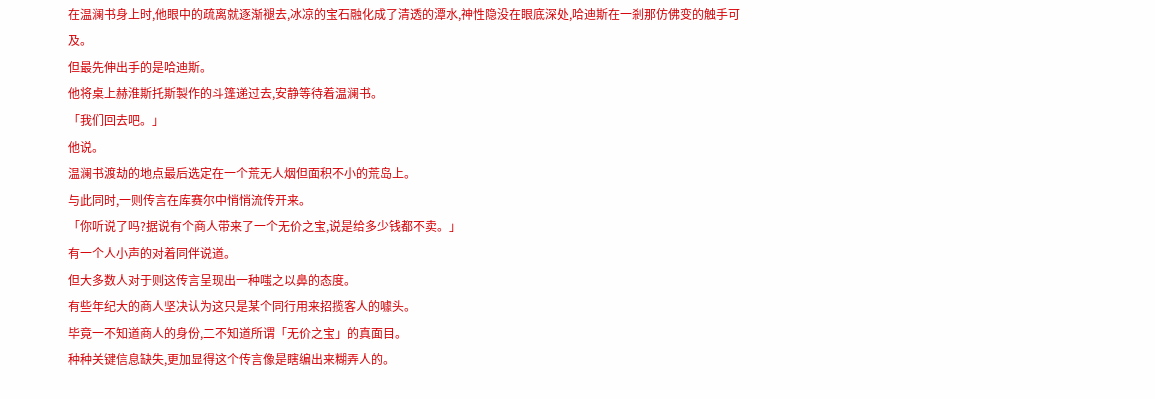在温澜书身上时,他眼中的疏离就逐渐褪去,冰凉的宝石融化成了清透的潭水,神性隐没在眼底深处,哈迪斯在一剎那仿佛变的触手可及。
但最先伸出手的是哈迪斯。
他将桌上赫淮斯托斯製作的斗篷递过去,安静等待着温澜书。
「我们回去吧。」
他说。
温澜书渡劫的地点最后选定在一个荒无人烟但面积不小的荒岛上。
与此同时,一则传言在库赛尔中悄悄流传开来。
「你听说了吗?据说有个商人带来了一个无价之宝,说是给多少钱都不卖。」
有一个人小声的对着同伴说道。
但大多数人对于则这传言呈现出一种嗤之以鼻的态度。
有些年纪大的商人坚决认为这只是某个同行用来招揽客人的噱头。
毕竟一不知道商人的身份,二不知道所谓「无价之宝」的真面目。
种种关键信息缺失,更加显得这个传言像是瞎编出来糊弄人的。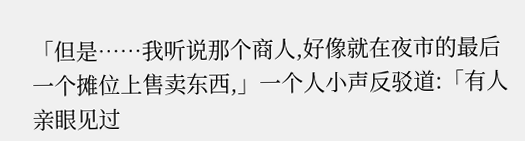「但是……我听说那个商人,好像就在夜市的最后一个摊位上售卖东西,」一个人小声反驳道:「有人亲眼见过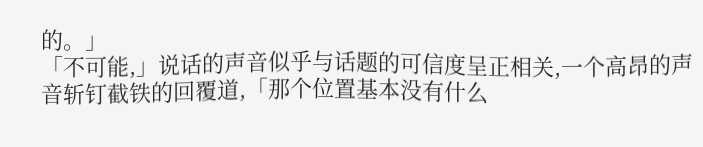的。」
「不可能,」说话的声音似乎与话题的可信度呈正相关,一个高昂的声音斩钉截铁的回覆道,「那个位置基本没有什么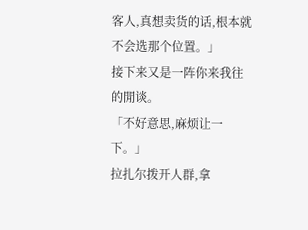客人,真想卖货的话,根本就不会选那个位置。」
接下来又是一阵你来我往的閒谈。
「不好意思,麻烦让一下。」
拉扎尔拨开人群,拿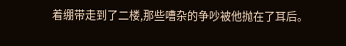着绷带走到了二楼,那些嘈杂的争吵被他抛在了耳后。